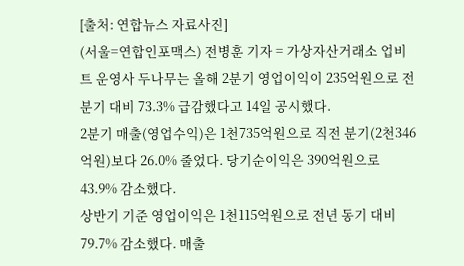[출처: 연합뉴스 자료사진]
(서울=연합인포맥스) 전병훈 기자 = 가상자산거래소 업비트 운영사 두나무는 올해 2분기 영업이익이 235억원으로 전 분기 대비 73.3% 급감했다고 14일 공시했다.
2분기 매출(영업수익)은 1천735억원으로 직전 분기(2천346억원)보다 26.0% 줄었다. 당기순이익은 390억원으로 43.9% 감소했다.
상반기 기준 영업이익은 1천115억원으로 전년 동기 대비 79.7% 감소했다. 매출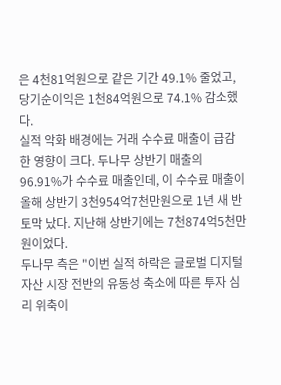은 4천81억원으로 같은 기간 49.1% 줄었고, 당기순이익은 1천84억원으로 74.1% 감소했다.
실적 악화 배경에는 거래 수수료 매출이 급감한 영향이 크다. 두나무 상반기 매출의 96.91%가 수수료 매출인데, 이 수수료 매출이 올해 상반기 3천954억7천만원으로 1년 새 반토막 났다. 지난해 상반기에는 7천874억5천만원이었다.
두나무 측은 "이번 실적 하락은 글로벌 디지털자산 시장 전반의 유동성 축소에 따른 투자 심리 위축이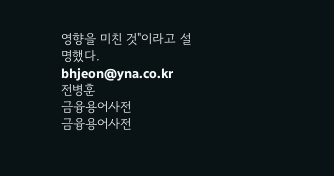영향을 미친 것"이라고 설명했다.
bhjeon@yna.co.kr
전병훈
금융용어사전
금융용어사전